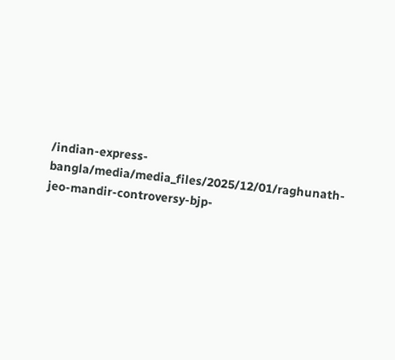/indian-express-bangla/media/media_files/2025/12/01/raghunath-jeo-mandir-controversy-bjp-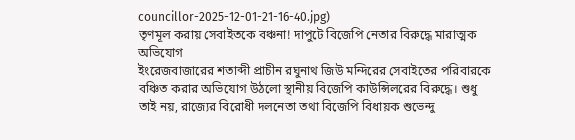councillor-2025-12-01-21-16-40.jpg)
তৃণমূল করায় সেবাইতকে বঞ্চনা! দাপুটে বিজেপি নেতার বিরুদ্ধে মারাত্মক অভিযোগ
ইংরেজবাজারের শতাব্দী প্রাচীন রঘুনাথ জিউ মন্দিরের সেবাইতের পরিবারকে বঞ্চিত করার অভিযোগ উঠলো স্থানীয় বিজেপি কাউন্সিলরের বিরুদ্ধে। শুধু তাই নয়, রাজ্যের বিরোধী দলনেতা তথা বিজেপি বিধায়ক শুভেন্দু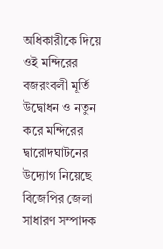অধিকারীকে দিয়ে ওই মন্দিরের বজরংবলী মূর্তি উদ্বোধন ও নতুন করে মন্দিরের দ্বারোদঘাটনের উদ্যোগ নিয়েছে বিজেপির জেলা সাধারণ সম্পাদক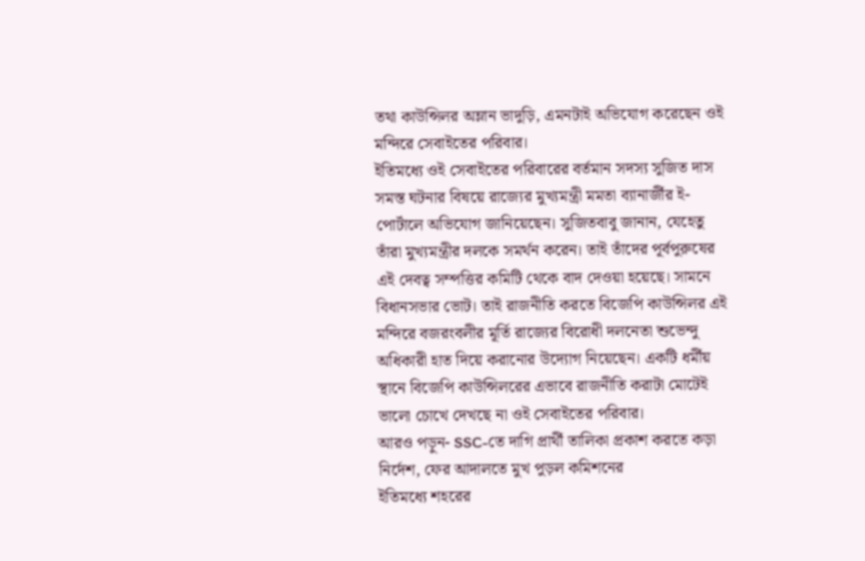তথা কাউন্সিলর অম্লান ভাদুড়ি, এমনটাই অভিযোগ করেছেন ওই মন্দিরে সেবাইতের পরিবার।
ইতিমধ্যে ওই সেবাইতের পরিবারের বর্তমান সদস্য সুজিত দাস সমস্ত ঘটনার বিষয়ে রাজ্যের মুখ্যমন্ত্রী মমতা ব্যানার্জীর ই-পোর্টালে অভিযোগ জানিয়েছেন। সুজিতবাবু জানান, যেহেতু তাঁরা মুখ্যমন্ত্রীর দলকে সমর্থন করেন। তাই তাঁদের পূর্বপুরুষের এই দেবত্ব সম্পত্তির কমিটি থেকে বাদ দেওয়া হয়েছে। সামনে বিধানসভার ভোট। তাই রাজনীতি করতে বিজেপি কাউন্সিলর এই মন্দিরে বজরংবলীর মূর্তি রাজ্যের বিরোধী দলনেতা শুভেন্দু অধিকারী হাত দিয়ে করানোর উদ্যোগ নিয়েছেন। একটি ধর্মীয় স্থানে বিজেপি কাউন্সিলরের এভাবে রাজনীতি করাটা মোটেই ভালো চোখে দেখছে না ওই সেবাইতের পরিবার।
আরও পড়ুন- SSC-তে দাগি প্রার্থী তালিকা প্রকাশ করতে কড়া নির্দেশ, ফের আদালতে মুখ পুড়ল কমিশনের
ইতিমধ্যে শহরের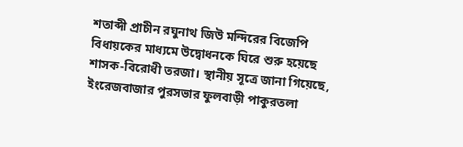শতাব্দী প্রাচীন রঘুনাথ জিউ মন্দিরের বিজেপি বিধায়কের মাধ্যমে উদ্বোধনকে ঘিরে শুরু হয়েছে শাসক-বিরোধী তরজা। স্থানীয় সূত্রে জানা গিয়েছে, ইংরেজবাজার পুরসভার ফুলবাড়ী পাকুরতলা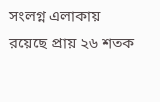সংলগ্ন এলাকায় রয়েছে প্রায় ২৬ শতক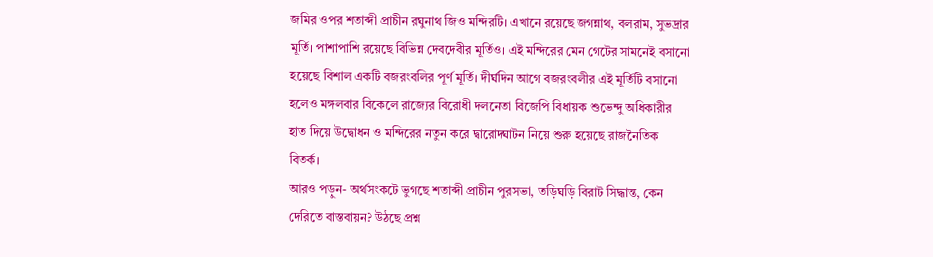জমির ওপর শতাব্দী প্রাচীন রঘুনাথ জিও মন্দিরটি। এখানে রয়েছে জগন্নাথ, বলরাম, সুভদ্রার মূর্তি। পাশাপাশি রয়েছে বিভিন্ন দেবদেবীর মূর্তিও। এই মন্দিরের মেন গেটের সামনেই বসানো হয়েছে বিশাল একটি বজরংবলির পূর্ণ মূর্তি। দীর্ঘদিন আগে বজরংবলীর এই মূর্তিটি বসানো হলেও মঙ্গলবার বিকেলে রাজ্যের বিরোধী দলনেতা বিজেপি বিধায়ক শুভেন্দু অধিকারীর হাত দিয়ে উদ্বোধন ও মন্দিরের নতুন করে দ্বারোদ্ঘাটন নিয়ে শুরু হয়েছে রাজনৈতিক বিতর্ক।
আরও পড়ুন- অর্থসংকটে ভুগছে শতাব্দী প্রাচীন পুরসভা, তড়িঘড়ি বিরাট সিদ্ধান্ত, কেন দেরিতে বাস্তবায়ন? উঠছে প্রশ্ন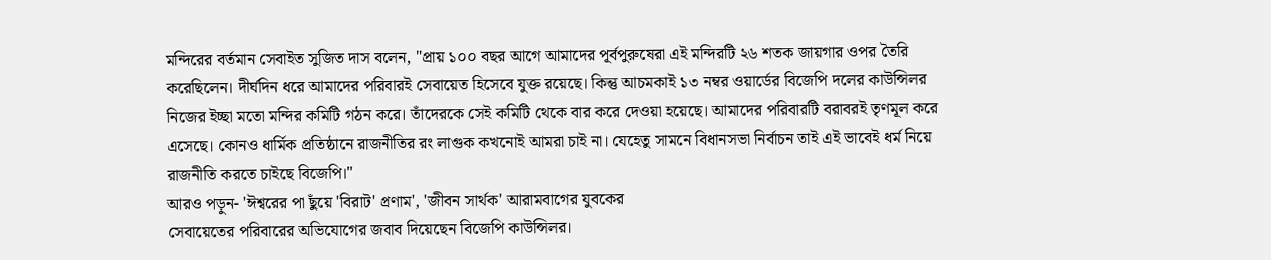মন্দিরের বর্তমান সেবাইত সুজিত দাস বলেন, "প্রায় ১০০ বছর আগে আমাদের পূর্বপুরুষেরা এই মন্দিরটি ২৬ শতক জায়গার ওপর তৈরি করেছিলেন। দীর্ঘদিন ধরে আমাদের পরিবারই সেবায়েত হিসেবে যুক্ত রয়েছে। কিন্তু আচমকাই ১৩ নম্বর ওয়ার্ডের বিজেপি দলের কাউন্সিলর নিজের ইচ্ছা মতো মন্দির কমিটি গঠন করে। তাঁদেরকে সেই কমিটি থেকে বার করে দেওয়া হয়েছে। আমাদের পরিবারটি বরাবরই তৃণমূল করে এসেছে। কোনও ধার্মিক প্রতিষ্ঠানে রাজনীতির রং লাগুক কখনোই আমরা চাই না। যেহেতু সামনে বিধানসভা নির্বাচন তাই এই ভাবেই ধর্ম নিয়ে রাজনীতি করতে চাইছে বিজেপি।"
আরও পড়ুন- 'ঈশ্বরের পা ছুঁয়ে 'বিরাট' প্রণাম', 'জীবন সার্থক' আরামবাগের যুবকের
সেবায়েতের পরিবারের অভিযোগের জবাব দিয়েছেন বিজেপি কাউন্সিলর।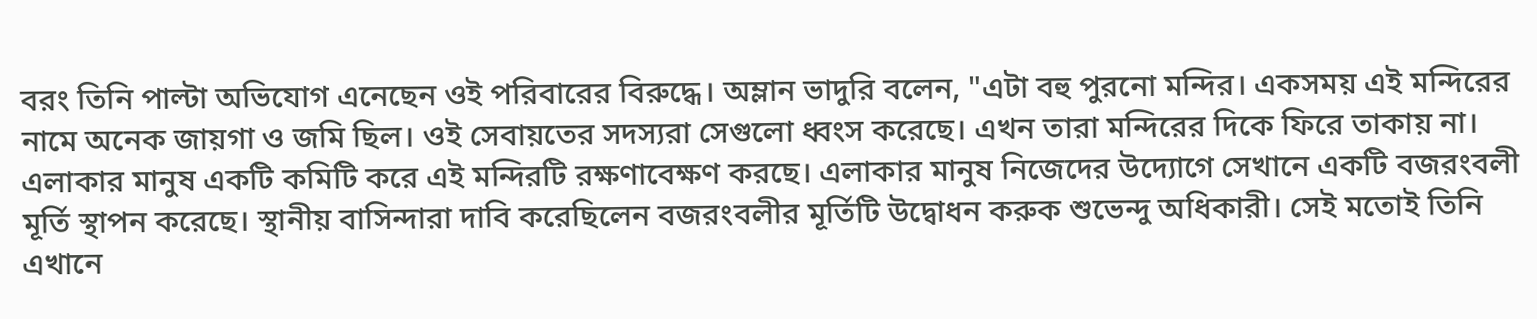বরং তিনি পাল্টা অভিযোগ এনেছেন ওই পরিবারের বিরুদ্ধে। অম্লান ভাদুরি বলেন, "এটা বহু পুরনো মন্দির। একসময় এই মন্দিরের নামে অনেক জায়গা ও জমি ছিল। ওই সেবায়তের সদস্যরা সেগুলো ধ্বংস করেছে। এখন তারা মন্দিরের দিকে ফিরে তাকায় না। এলাকার মানুষ একটি কমিটি করে এই মন্দিরটি রক্ষণাবেক্ষণ করছে। এলাকার মানুষ নিজেদের উদ্যোগে সেখানে একটি বজরংবলী মূর্তি স্থাপন করেছে। স্থানীয় বাসিন্দারা দাবি করেছিলেন বজরংবলীর মূর্তিটি উদ্বোধন করুক শুভেন্দু অধিকারী। সেই মতোই তিনি এখানে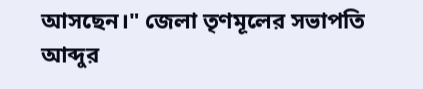আসছেন।" জেলা তৃণমূলের সভাপতি আব্দুর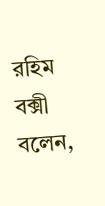রহিম বক্সী বলেন,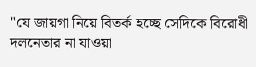"যে জায়গা নিয়ে বিতর্ক হচ্ছে সেদিকে বিরোধী দলনেতার না যাওয়া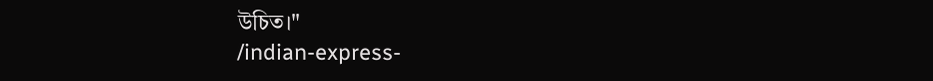উচিত।"
/indian-express-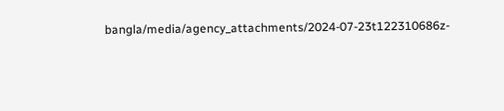bangla/media/agency_attachments/2024-07-23t122310686z-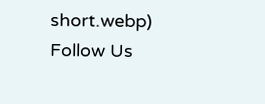short.webp)
Follow Us